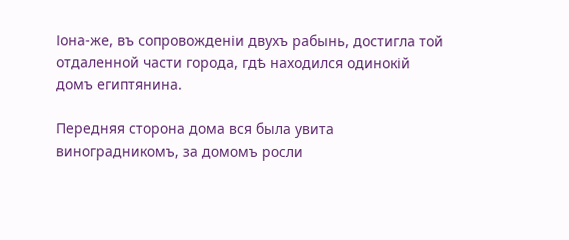Іона-же, въ сопровожденіи двухъ рабынь, достигла той отдаленной части города, гдѣ находился одинокій домъ египтянина.

Передняя сторона дома вся была увита виноградникомъ, за домомъ росли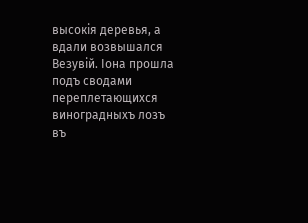высокія деревья, а вдали возвышался Везувій. Іона прошла подъ сводами переплетающихся виноградныхъ лозъ въ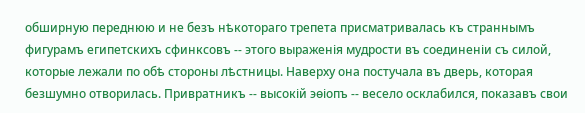обширную переднюю и не безъ нѣкотораго трепета присматривалась къ страннымъ фигурамъ египетскихъ сфинксовъ -- этого выраженія мудрости въ соединеніи съ силой, которые лежали по обѣ стороны лѣстницы. Наверху она постучала въ дверь, которая безшумно отворилась. Привратникъ -- высокій эѳіопъ -- весело осклабился, показавъ свои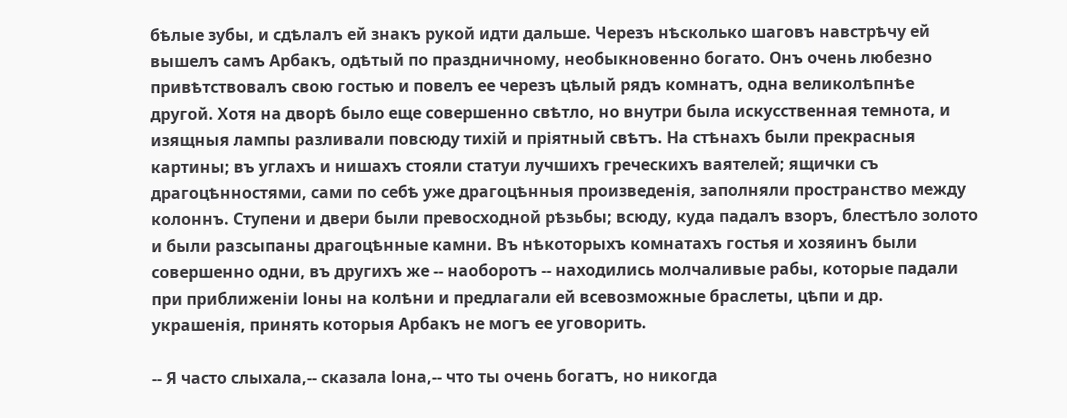бѣлые зубы, и сдѣлалъ ей знакъ рукой идти дальше. Черезъ нѣсколько шаговъ навстрѣчу ей вышелъ самъ Арбакъ, одѣтый по праздничному, необыкновенно богато. Онъ очень любезно привѣтствовалъ свою гостью и повелъ ее черезъ цѣлый рядъ комнатъ, одна великолѣпнѣе другой. Хотя на дворѣ было еще совершенно свѣтло, но внутри была искусственная темнота, и изящныя лампы разливали повсюду тихій и пріятный свѣтъ. На стѣнахъ были прекрасныя картины; въ углахъ и нишахъ стояли статуи лучшихъ греческихъ ваятелей; ящички съ драгоцѣнностями, сами по себѣ уже драгоцѣнныя произведенія, заполняли пространство между колоннъ. Ступени и двери были превосходной рѣзьбы; всюду, куда падалъ взоръ, блестѣло золото и были разсыпаны драгоцѣнные камни. Въ нѣкоторыхъ комнатахъ гостья и хозяинъ были совершенно одни, въ другихъ же -- наоборотъ -- находились молчаливые рабы, которые падали при приближеніи Іоны на колѣни и предлагали ей всевозможные браслеты, цѣпи и др. украшенія, принять которыя Арбакъ не могъ ее уговорить.

-- Я часто слыхала,-- сказала Іона,-- что ты очень богатъ, но никогда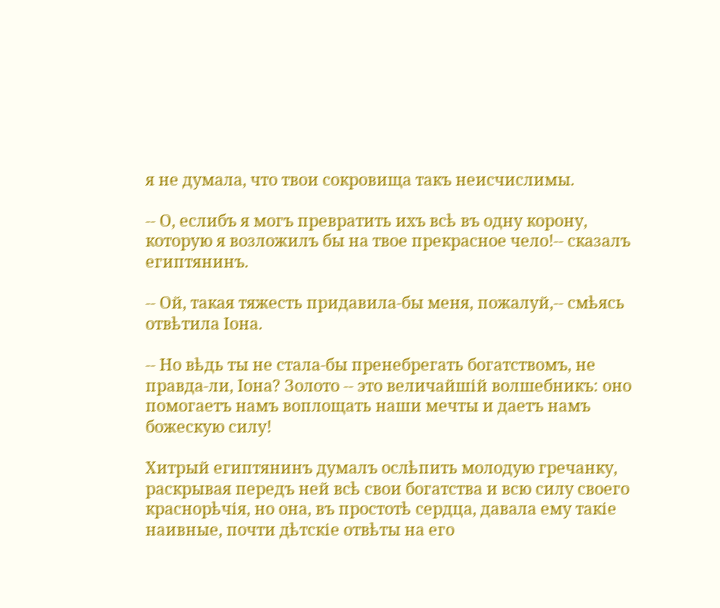я не думала, что твои сокровища такъ неисчислимы.

-- О, еслибъ я могъ превратить ихъ всѣ въ одну корону, которую я возложилъ бы на твое прекрасное чело!-- сказалъ египтянинъ.

-- Ой, такая тяжесть придавила-бы меня, пожалуй,-- смѣясь отвѣтила Іона.

-- Но вѣдь ты не стала-бы пренебрегать богатствомъ, не правда-ли, Іона? Золото -- это величайшій волшебникъ: оно помогаетъ намъ воплощать наши мечты и даетъ намъ божескую силу!

Хитрый египтянинъ думалъ ослѣпить молодую гречанку, раскрывая передъ ней всѣ свои богатства и всю силу своего краснорѣчія, но она, въ простотѣ сердца, давала ему такіе наивные, почти дѣтскіе отвѣты на его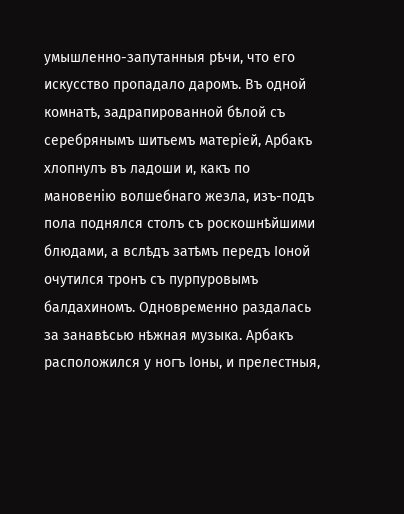умышленно-запутанныя рѣчи, что его искусство пропадало даромъ. Въ одной комнатѣ, задрапированной бѣлой съ серебрянымъ шитьемъ матеріей, Арбакъ хлопнулъ въ ладоши и, какъ по мановенію волшебнаго жезла, изъ-подъ пола поднялся столъ съ роскошнѣйшими блюдами, а вслѣдъ затѣмъ передъ Іоной очутился тронъ съ пурпуровымъ балдахиномъ. Одновременно раздалась за занавѣсью нѣжная музыка. Арбакъ расположился у ногъ Іоны, и прелестныя,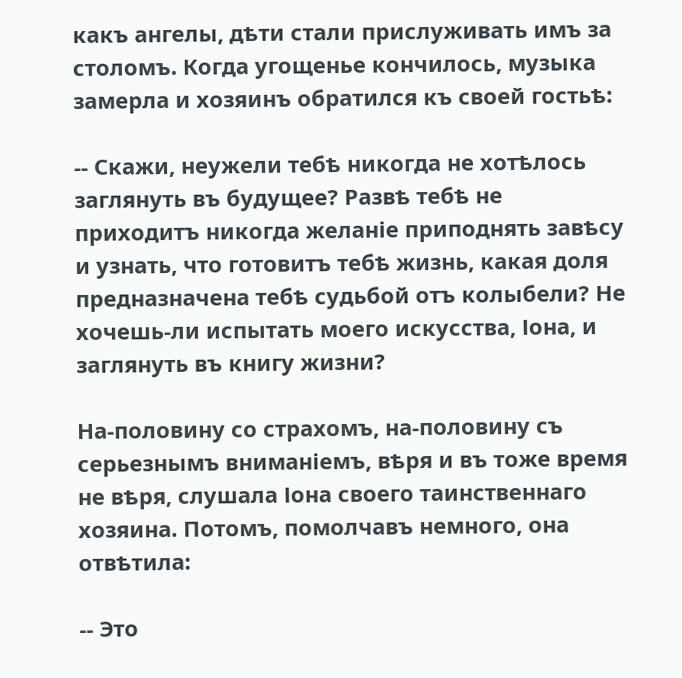какъ ангелы, дѣти стали прислуживать имъ за столомъ. Когда угощенье кончилось, музыка замерла и хозяинъ обратился къ своей гостьѣ:

-- Скажи, неужели тебѣ никогда не хотѣлось заглянуть въ будущее? Развѣ тебѣ не приходитъ никогда желаніе приподнять завѣсу и узнать, что готовитъ тебѣ жизнь, какая доля предназначена тебѣ судьбой отъ колыбели? Не хочешь-ли испытать моего искусства, Іона, и заглянуть въ книгу жизни?

На-половину со страхомъ, на-половину съ серьезнымъ вниманіемъ, вѣря и въ тоже время не вѣря, слушала Іона своего таинственнаго хозяина. Потомъ, помолчавъ немного, она отвѣтила:

-- Это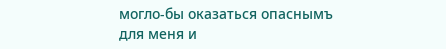могло-бы оказаться опаснымъ для меня и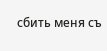сбить меня съ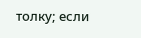толку; если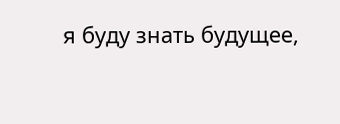я буду знать будущее,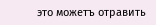это можетъ отравить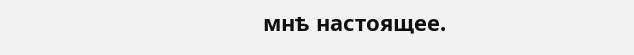мнѣ настоящее.